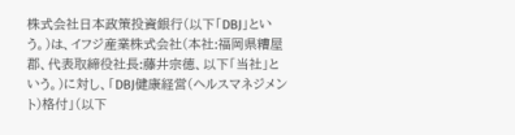株式会社日本政策投資銀行(以下「DBJ」という。)は、イフジ産業株式会社(本社:福岡県糟屋郡、代表取締役社長:藤井宗徳、以下「当社」という。)に対し、「DBJ健康経営(ヘルスマネジメント)格付」(以下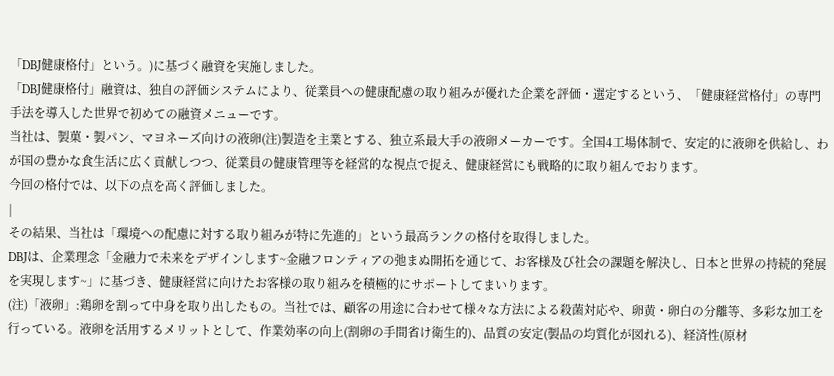「DBJ健康格付」という。)に基づく融資を実施しました。
「DBJ健康格付」融資は、独自の評価システムにより、従業員への健康配慮の取り組みが優れた企業を評価・選定するという、「健康経営格付」の専門手法を導入した世界で初めての融資メニューです。
当社は、製菓・製パン、マヨネーズ向けの液卵(注)製造を主業とする、独立系最大手の液卵メーカーです。全国4工場体制で、安定的に液卵を供給し、わが国の豊かな食生活に広く貢献しつつ、従業員の健康管理等を経営的な視点で捉え、健康経営にも戦略的に取り組んでおります。
今回の格付では、以下の点を高く評価しました。
|
その結果、当社は「環境への配慮に対する取り組みが特に先進的」という最高ランクの格付を取得しました。
DBJは、企業理念「金融力で未来をデザインします~金融フロンティアの弛まぬ開拓を通じて、お客様及び社会の課題を解決し、日本と世界の持続的発展を実現します~」に基づき、健康経営に向けたお客様の取り組みを積極的にサポートしてまいります。
(注)「液卵」:鶏卵を割って中身を取り出したもの。当社では、顧客の用途に合わせて様々な方法による殺菌対応や、卵黄・卵白の分離等、多彩な加工を行っている。液卵を活用するメリットとして、作業効率の向上(割卵の手間省け衛生的)、品質の安定(製品の均質化が図れる)、経済性(原材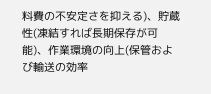料費の不安定さを抑える)、貯蔵性(凍結すれば長期保存が可能)、作業環境の向上(保管および輸送の効率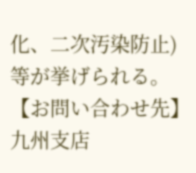化、二次汚染防止)等が挙げられる。
【お問い合わせ先】
九州支店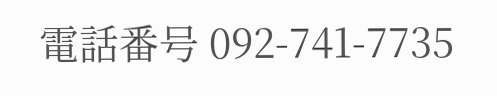電話番号 092-741-7735